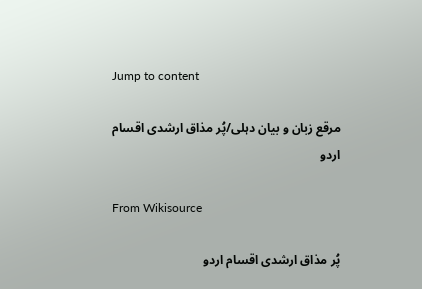Jump to content

مرقع زبان و بیان دہلی/پُر مذاق ارشدی اقسام اردو

From Wikisource

پُر مذاق ارشدی اقسام اردو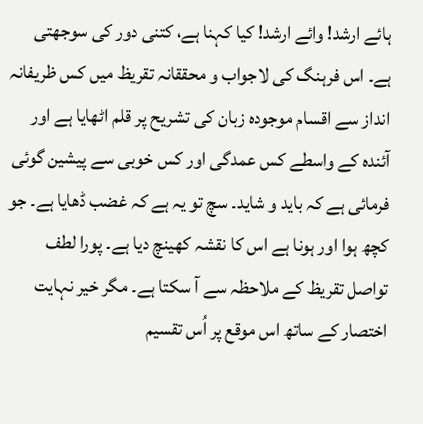ہائے ارشد! وائے ارشد! کیا کہنا ہے، کتنی دور کی سوجھتی ہے۔ اس فرہنگ کی لاجواب و محققانہ تقریظ میں کس ظریفانہ انداز سے اقسام موجودہ زبان کی تشریح پر قلم اٹھایا ہے اور آئندہ کے واسطے کس عمدگی اور کس خوبی سے پیشین گوئی فرمائی ہے کہ باید و شاید۔ سچ تو یہ ہے کہ غضب ڈھایا ہے۔ جو کچھ ہوا اور ہونا ہے اس کا نقشہ کھینچ دیا ہے۔ پورا لطف تواصل تقریظ کے ملاحظہ سے آ سکتا ہے۔ مگر خیر نہایت اختصار کے ساتھ اس موقع پر اُس تقسیم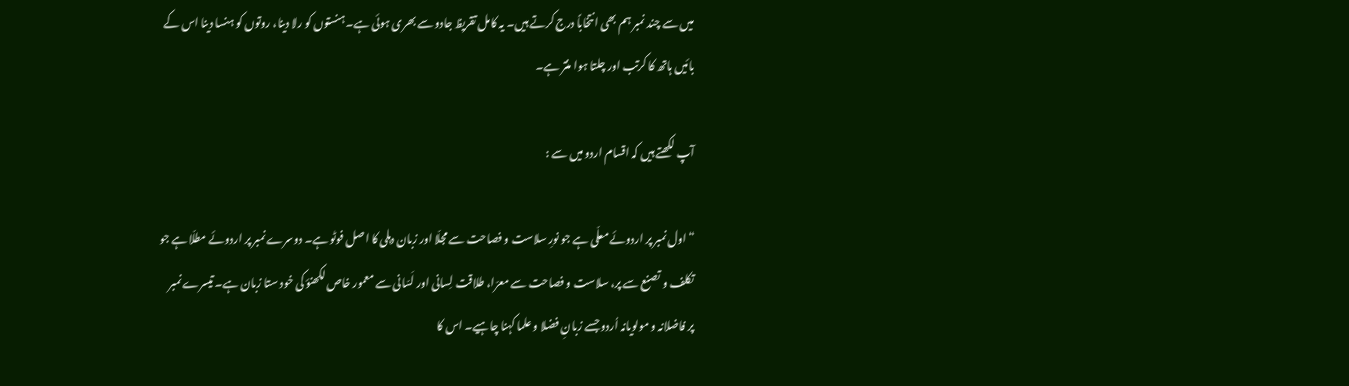میں سے چند نمبر ہم بھی انتخاباً درج کرتے ہیں۔ یہ کامل تقریظ جادو سے بھری ہوئی ہے۔ ہنستوں کو رلا دینا، روتوں کو ہنسا دینا اس کے بائیں ہاتھ کا کرتب اور چلتا ہوا منتر ہے۔

آپ لکھتے ہیں کہ اقسام اردو میں سے :

“اول نمبر پر اردوئے معلّی ہے جو نورِ سلاست و فصاحت سے مجلّا اور زبان دہلی کا اصل فوٹو ہے۔ دوسرے نمبر پر اردوئے مطلّا ہے جو تکلف و تصنع سے پر، سلاست و فصاحت سے معرّا، طلاقت لِسانی اور لَسّانی سے معمور خاص لکھنؤ کی خود ستا زبان ہے۔ تیسرے نمبر پر فاضلانہ و مولویانہ اُردو جسے زبانِ فضلا و علما کہنا چاہیے۔ اس کا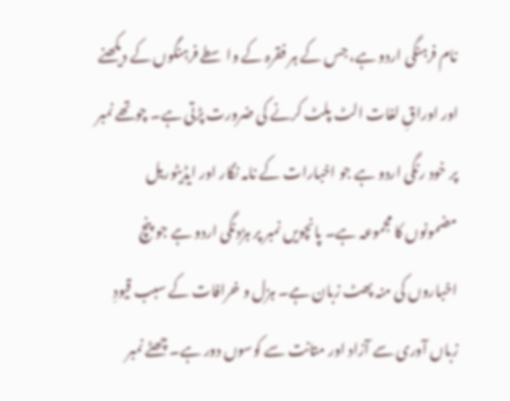نام فرہنگی اردو ہے، جس کے ہر فقرہ کے واسطے فرہنگوں کے دیکھنے اور اوراقِ لغات الٹ پلٹ کرنے کی ضرورت پڑتی ہے۔ چوتھے نمبر پر خود رنگی اردو ہے جو اخبارات کے نامہ نگار اور ایڈیٹوریل مضمونوں کا مجموعہ ہے۔ پانچویں نمبر پر ہڑدنگی اردو ہے جو پنچ اخباروں کی منہ پھٹ زبان ہے۔ ہزل و خرافات کے سبب قیودِ زباں آوری سے آزاد اور متانت سے کوسوں دور ہے۔ چھٹے نمبر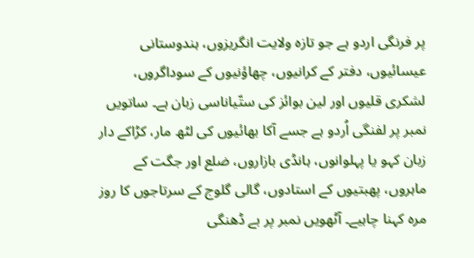پر فرنگی اردو ہے جو تازہ ولایت انگریزوں، ہندوستانی عیسائیوں، دفتر کے کرانیوں، چھاؤنیوں کے سوداگروں، لشکری قلیوں اور لین بوائز کی ستّیاناسی زبان ہے۔ ساتویں نمبر پر لفنگی اُردو ہے جسے آکا بھائیوں کی لٹھ مار، کڑاکے دار زبان کہو یا پہلوانوں، ہانڈی بازاروں، ضلع اور جگت کے ماہروں، پھبتیوں کے استادوں، گالی گلوج کے سرتاجوں کا روز مرہ کہنا چاہیے۔ آٹھویں نمبر پر بے ڈھنگی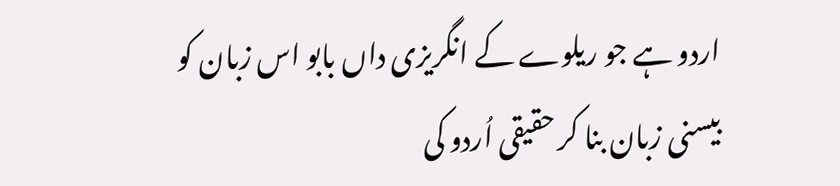اردو ہے جو ریلوے کے انگریزی داں بابو اس زبان کو بیسنی زبان بنا کر حقیقی اُردو کی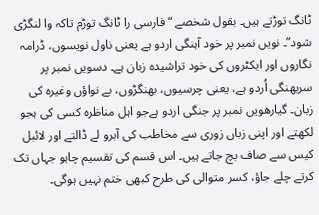ٹانگ توڑتے ہیں۔ بقول شخصے “فارسی را ٹانگ توڑم تاکہ وا لنگڑی شود”۔ نویں نمبر پر خود آہنگی اردو ہے یعنی ناول نویسوں، ڈرامہ نگاروں اور ایکٹروں کی خود تراشیدہ زبان ہے۔ دسویں نمبر پر سربھنگی اُردو ہے، یعنی چرسیوں، بھنگڑوں، بے نواؤں وغیرہ کی زبان۔ گیارھویں نمبر پر جنگی اردو ہےجو اہل مناظرہ کسی کی ہجو لکھتے اور اپنی زباں زوری سے مخاطب کی آبرو لے ڈالتے اور لائبل کیس سے صاف بچ جاتے ہیں۔ اس قسم کی تقسیم چاہو جہاں تک کرتے چلے جاؤ، کسر متوالی کی طرح کبھی ختم نہیں ہوگی۔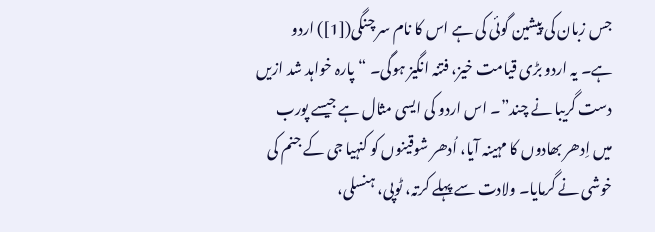جس زبان کی پیشین گوئی کی ہے اس کا نام سر چنگی([1]) اردو ہے۔ یہ اردو بڑی قیامت خیز، فتنہ انگیز ہوگی۔ “پارہ خواہد شد ازیں دست گریبا نے چند”۔ اس اردو کی ایسی مثال ہے جیسے پورب میں اِدھر بھادوں کا مہینہ آیا، اُدھر شوقینوں کو کنہیا جی کے جنم کی خوشی نے گرمایا۔ ولادت سے پہلے کرتہ، ٹوپی، ہنسلی،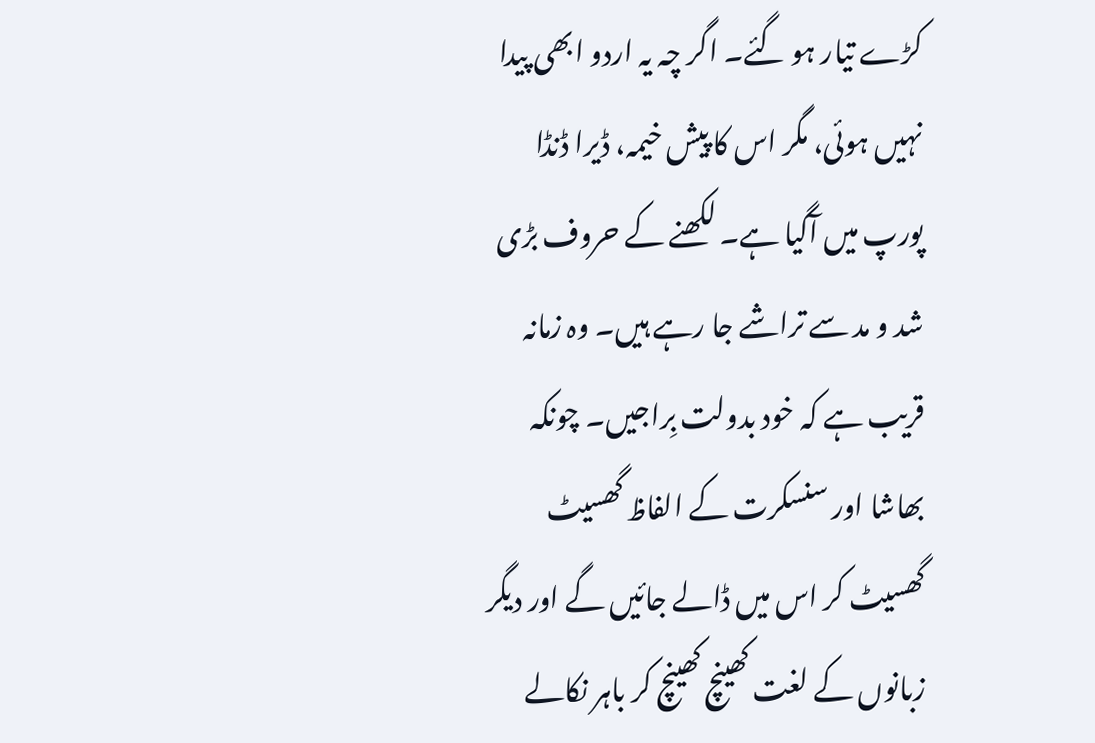کڑے تیار ہو گئے۔ اگر چہ یہ اردو ابھی پیدا نہیں ہوئی، مگر اس کا پیش خیمہ، ڈیرا ڈنڈا پورپ میں آگیا ہے۔ لکھنے کے حروف بڑی شد و مد سے تراشے جا رہے ہیں۔ وہ زمانہ قریب ہے کہ خود بدولت بِراجیں۔ چونکہ بھاشا اور سنسکرت کے الفاظ گھسیٹ گھسیٹ کر اس میں ڈالے جائیں گے اور دیگر زبانوں کے لغت کھینچ کھینچ کر باہر نکالے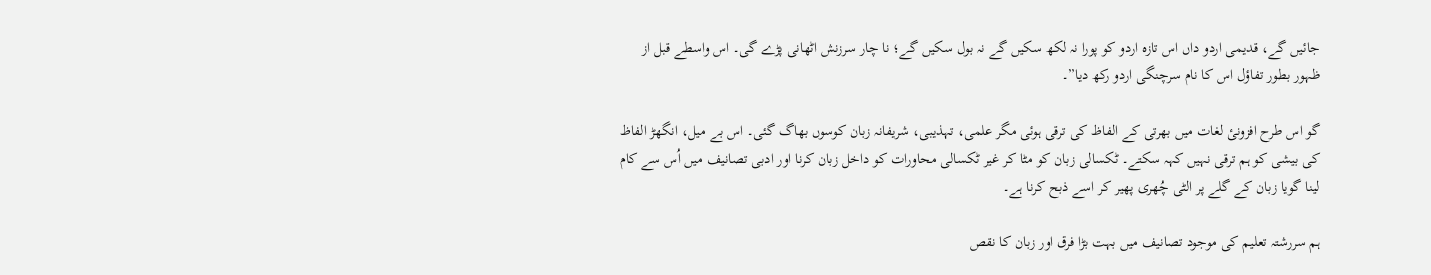جائیں گے، قدیمی اردو داں اس تازہ اردو کو پورا نہ لکھ سکیں گے نہ بول سکیں گے؛ نا چار سرزنش اٹھانی پڑے گی۔ اس واسطے قبل از ظہور بطور تفاؤل اس کا نام سرچنگی اردو رکھ دیا”۔

گو اس طرح افزونیٔ لغات میں بھرتی کے الفاظ کی ترقی ہوئی مگر علمی، تہذیبی، شریفانہ زبان کوسوں بھاگ گئی۔ اس بے میل، انگھڑ الفاظ کی بیشی کو ہم ترقی نہیں کہہ سکتے۔ ٹکسالی زبان کو مٹا کر غیر ٹکسالی محاورات کو داخل زبان کرنا اور ادبی تصانیف میں اُس سے کام لینا گویا زبان کے گلے پر الٹی چُھری پھیر کر اسے ذبح کرنا ہے۔

ہم سررشتہ تعلیم کی موجود تصانیف میں بہت بڑا فرق اور زبان کا نقص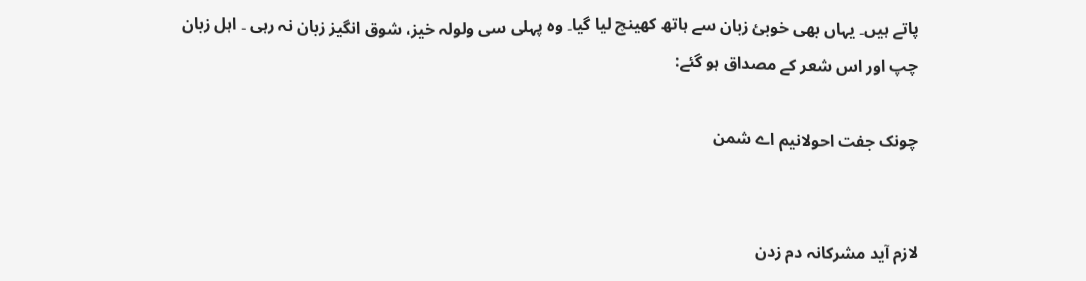پاتے ہیں۔ یہاں بھی خوبیٔ زبان سے ہاتھ کھینچ لیا گیا۔ وہ پہلی سی ولولہ خیز، شوق انگیز زبان نہ رہی ۔ اہل زبان چپ اور اس شعر کے مصداق ہو گئے:

چونک جفت احولانیم اے شمن


لازم آید مشرکانہ دم زدن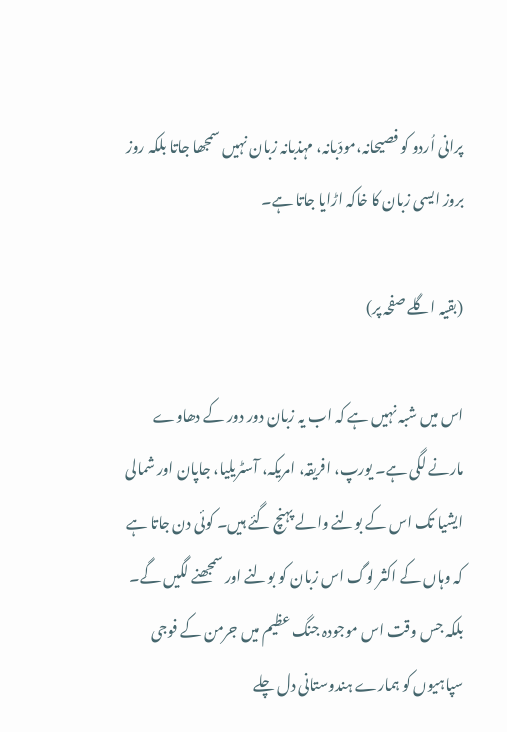پرانی اُردو کو فصیحانہ،مودّبانہ، مہذبانہ زبان نہیں سمجھا جاتا بلکہ روز بروز ایسی زبان کا خاکہ اڑایا جاتا ہے۔

(بقیہ اگلے صفحہ پر)

اس میں شبہ نہیں ہے کہ اب یہ زبان دور دور کے دھاوے مارنے لگی ہے۔ یورپ، افریقہ، امریکہ، آسٹریلیا، جاپان اور شمالی ایشیا تک اس کے بولنے والے پہنچ گئے ہیں۔ کوئی دن جاتا ہے کہ وہاں کے اکثر لوگ اس زبان کو بولنے اور سمجھنے لگیں گے۔ بلکہ جس وقت اس موجودہ جنگ عظیم میں جرمن کے فوجی سپاہیوں کو ہمارے ہندوستانی دل چلے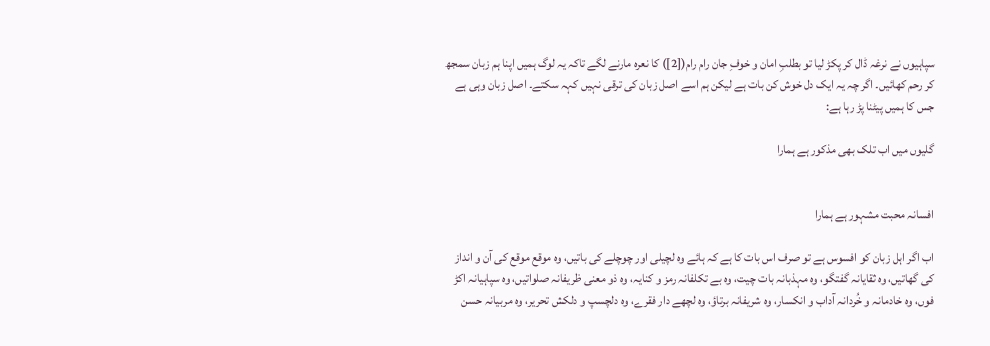سپاہیوں نے نرغہ ڈال کر پکڑ لیا تو بطلبِ امان و خوفِ جان رام رام([2]) کا نعرہ مارنے لگے تاکہ یہ لوگ ہمیں اپنا ہم زبان سمجھ کر رحم کھائیں۔ اگر چہ یہ ایک دل خوش کن بات ہے لیکن ہم اسے اصل زبان کی ترقی نہیں کہہ سکتے۔ اصل زبان وہی ہے جس کا ہمیں پیٹنا پڑ رہا ہے:

گلیوں میں اب تلک بھی مذکور ہے ہمارا


افسانہ محبت مشہور ہے ہمارا

اب اگر اہل زبان کو افسوس ہے تو صرف اس بات کا ہے کہ ہائے وہ لچیلی اور چوچلے کی باتیں، وہ موقع موقع کی آن و انداز کی گھاتیں، وہ ثقایانہ گفتگو، وہ مہذبانہ بات چیت، وہ بے تکلفانہ رمز و کنایہ، وہ ذو معنی ظریفانہ صلواتیں، وہ سپاہیانہ اکڑ فوں، وہ خادمانہ و خُردانہ آداب و انکسار، وہ شریفانہ برتاؤ، وہ لچھے دار فقرے، وہ دلچسپ و دلکش تحریر، وہ مربیانہ حسن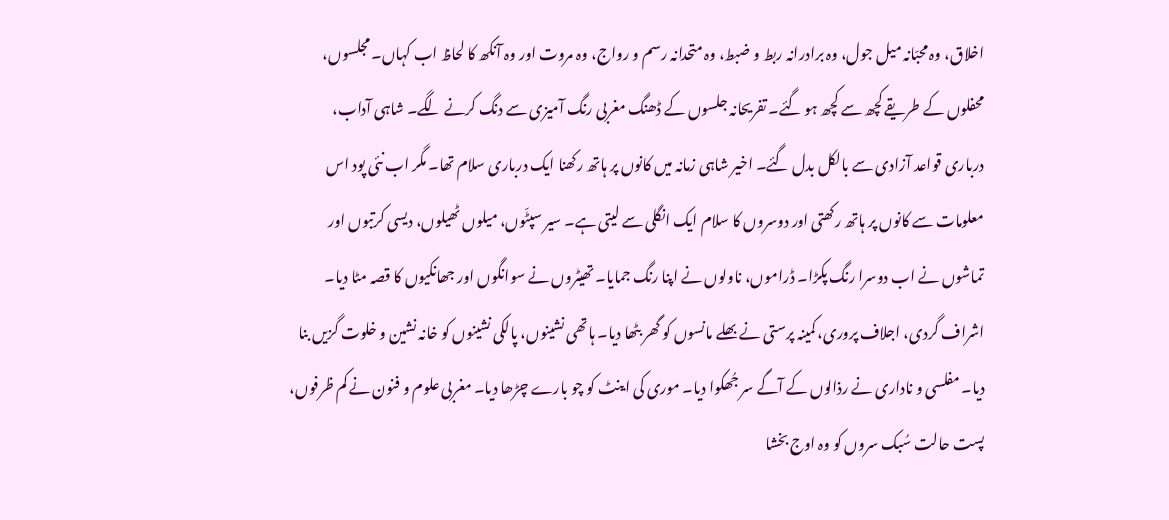اخلاق، وہ محبّانہ میل جول، وہ برادرانہ ربط و ضبط، وہ متحدانہ رسم و رواج، وہ مروت اور وہ آنکھ کا لحاظ اب کہاں۔ مجلسوں، محفلوں کے طریقے کچھ سے کچھ ہو گئے۔ تفریحانہ جلسوں کے ڈھنگ مغربی رنگ آمیزی سے دنگ کرنے لگے۔ شاہی آداب، درباری قواعد آزادی سے بالکل بدل گئے۔ اخیر شاہی زمانہ میں کانوں پر ہاتھ رکھنا ایک درباری سلام تھا۔ مگر اب نئی پود اس معلومات سے کانوں پر ہاتھ رکھتی اور دوسروں کا سلام ایک انگلی سے لیتی ہے۔ سیر سپٹّوں، میلوں ٹھیلوں، دیسی کرتبوں اور تماشوں نے اب دوسرا رنگ پکڑا۔ ڈراموں، ناولوں نے اپنا رنگ جمایا۔ تھیٹروں نے سوانگوں اور جھانکیوں کا قصہ مٹا دیا۔ اشراف گردی، اجلاف پروری، کمینہ پرستی نے بھلے مانسوں کو گھر بٹھا دیا۔ ہاتھی نشینوں، پالکی نشینوں کو خانہ نشین و خلوت گزیں بنا دیا۔ مفلسی و ناداری نے رذالوں کے آگے سر جُھکوا دیا۔ موری کی اینٹ کو چو بارے چڑھا دیا۔ مغربی علوم و فنون نے کم ظرفوں، پست حالت سُبک سروں کو وہ اوج بخشا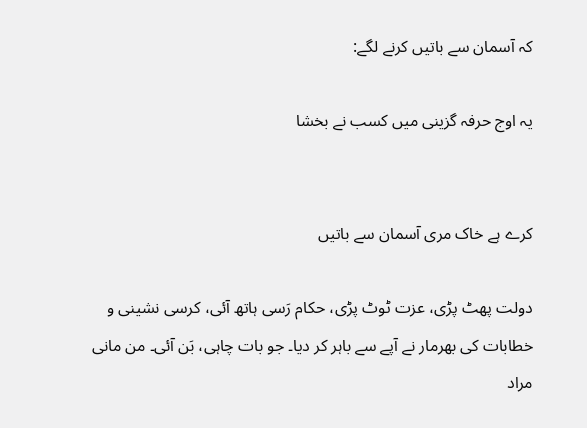کہ آسمان سے باتیں کرنے لگے:

یہ اوج حرفہ گزینی میں کسب نے بخشا


کرے ہے خاک مری آسمان سے باتیں

دولت پھٹ پڑی، عزت ٹوٹ پڑی، حکام رَسی ہاتھ آئی، کرسی نشینی و خطابات کی بھرمار نے آپے سے باہر کر دیا۔ جو بات چاہی، بَن آئی۔ من مانی مراد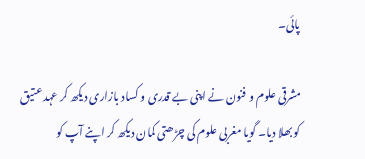پائی۔

مشرقی علوم و فنون نے اپنی بے قدری و کساد بازاری دیکھ کر عہد عتیق کو بھلا دیا۔ گویا مغربی علوم کی چڑھتی کمان دیکھ کر اپنے آپ کو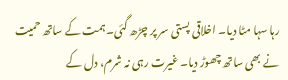رہا سہا مٹا دیا۔ اخلاقی پستی سر پر چڑھ گئی۔ ہمت کے ساتھ حمیت نے بھی ساتھ چھوڑ دیا۔ غیرت رہی نہ شرم، دل کے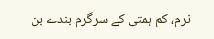نرم، کم ہمتی کے سرگرم بندے بن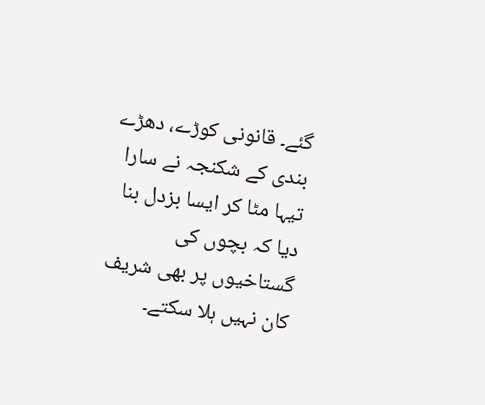گئے۔ قانونی کوڑے، دھڑے بندی کے شکنجہ نے سارا تیہا مٹا کر ایسا بزدل بنا دیا کہ بچوں کی گستاخیوں پر بھی شریف کان نہیں ہلا سکتے۔